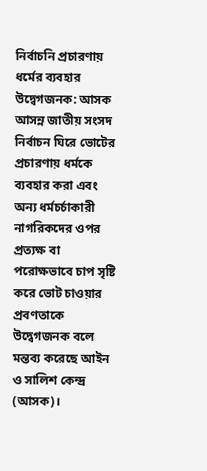নির্বাচনি প্রচারণায় ধর্মের ব্যবহার উদ্বেগজনক: আসক
আসন্ন জাতীয় সংসদ নির্বাচন ঘিরে ভোটের প্রচারণায় ধর্মকে ব্যবহার করা এবং অন্য ধর্মচর্চাকারী নাগরিকদের ওপর প্রত্যক্ষ বা পরোক্ষভাবে চাপ সৃষ্টি করে ভোট চাওয়ার প্রবণতাকে উদ্বেগজনক বলে মন্তব্য করেছে আইন ও সালিশ কেন্দ্র (আসক)।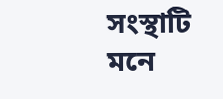সংস্থাটি মনে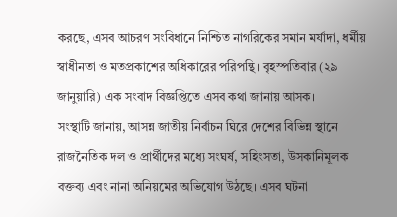করছে, এসব আচরণ সংবিধানে নিশ্চিত নাগরিকের সমান মর্যাদা, ধর্মীয় স্বাধীনতা ও মতপ্রকাশের অধিকারের পরিপন্থি। বৃহস্পতিবার (২৯ জানুয়ারি) এক সংবাদ বিজ্ঞপ্তিতে এসব কথা জানায় আসক।
সংস্থাটি জানায়, আসন্ন জাতীয় নির্বাচন ঘিরে দেশের বিভিন্ন স্থানে রাজনৈতিক দল ও প্রার্থীদের মধ্যে সংঘর্ষ, সহিংসতা, উসকানিমূলক বক্তব্য এবং নানা অনিয়মের অভিযোগ উঠছে। এসব ঘটনা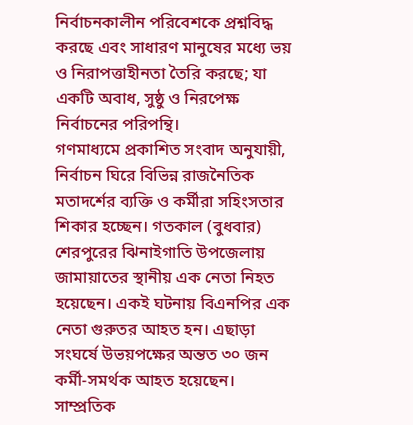নির্বাচনকালীন পরিবেশকে প্রশ্নবিদ্ধ করছে এবং সাধারণ মানুষের মধ্যে ভয় ও নিরাপত্তাহীনতা তৈরি করছে; যা একটি অবাধ, সুষ্ঠু ও নিরপেক্ষ নির্বাচনের পরিপন্থি।
গণমাধ্যমে প্রকাশিত সংবাদ অনুযায়ী, নির্বাচন ঘিরে বিভিন্ন রাজনৈতিক মতাদর্শের ব্যক্তি ও কর্মীরা সহিংসতার শিকার হচ্ছেন। গতকাল (বুধবার) শেরপুরের ঝিনাইগাতি উপজেলায় জামায়াতের স্থানীয় এক নেতা নিহত হয়েছেন। একই ঘটনায় বিএনপির এক নেতা গুরুতর আহত হন। এছাড়া সংঘর্ষে উভয়পক্ষের অন্তত ৩০ জন কর্মী-সমর্থক আহত হয়েছেন।
সাম্প্রতিক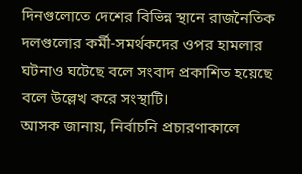দিনগুলোতে দেশের বিভিন্ন স্থানে রাজনৈতিক দলগুলোর কর্মী-সমর্থকদের ওপর হামলার ঘটনাও ঘটেছে বলে সংবাদ প্রকাশিত হয়েছে বলে উল্লেখ করে সংস্থাটি।
আসক জানায়, নির্বাচনি প্রচারণাকালে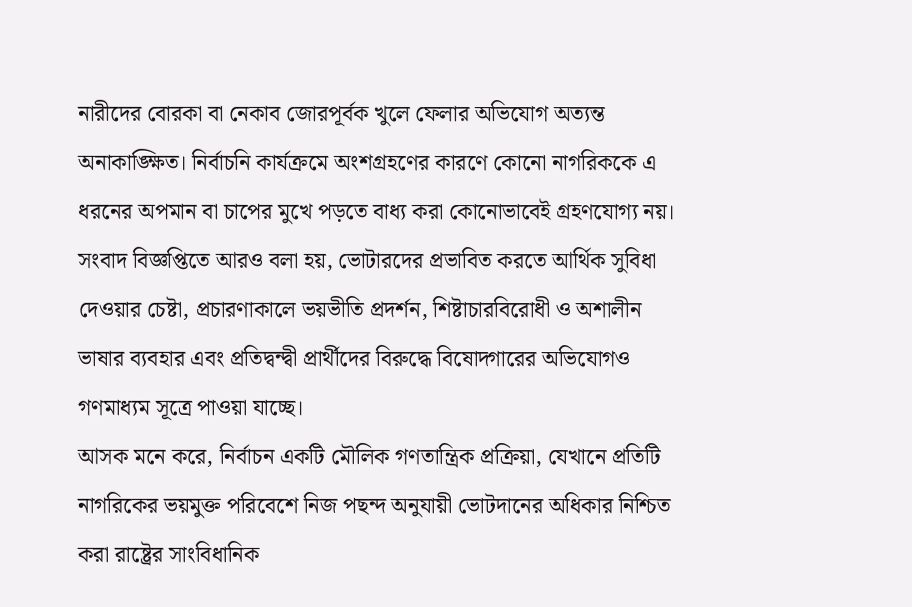নারীদের বোরকা বা নেকাব জোরপূর্বক খুলে ফেলার অভিযোগ অত্যন্ত অনাকাঙ্ক্ষিত। নির্বাচনি কার্যক্রমে অংশগ্রহণের কারণে কোনো নাগরিককে এ ধরনের অপমান বা চাপের মুখে পড়তে বাধ্য করা কোনোভাবেই গ্রহণযোগ্য নয়।
সংবাদ বিজ্ঞপ্তিতে আরও বলা হয়, ভোটারদের প্রভাবিত করতে আর্থিক সুবিধা দেওয়ার চেষ্টা, প্রচারণাকালে ভয়ভীতি প্রদর্শন, শিষ্টাচারবিরোধী ও অশালীন ভাষার ব্যবহার এবং প্রতিদ্বন্দ্বী প্রার্থীদের বিরুদ্ধে বিষোদ্গারের অভিযোগও গণমাধ্যম সূত্রে পাওয়া যাচ্ছে।
আসক মনে করে, নির্বাচন একটি মৌলিক গণতান্ত্রিক প্রক্রিয়া, যেখানে প্রতিটি নাগরিকের ভয়মুক্ত পরিবেশে নিজ পছন্দ অনুযায়ী ভোটদানের অধিকার নিশ্চিত করা রাষ্ট্রের সাংবিধানিক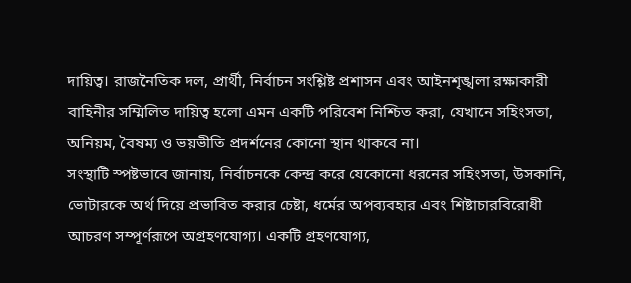দায়িত্ব। রাজনৈতিক দল, প্রার্থী, নির্বাচন সংশ্লিষ্ট প্রশাসন এবং আইনশৃঙ্খলা রক্ষাকারী বাহিনীর সম্মিলিত দায়িত্ব হলো এমন একটি পরিবেশ নিশ্চিত করা, যেখানে সহিংসতা, অনিয়ম, বৈষম্য ও ভয়ভীতি প্রদর্শনের কোনো স্থান থাকবে না।
সংস্থাটি স্পষ্টভাবে জানায়, নির্বাচনকে কেন্দ্র করে যেকোনো ধরনের সহিংসতা, উসকানি, ভোটারকে অর্থ দিয়ে প্রভাবিত করার চেষ্টা, ধর্মের অপব্যবহার এবং শিষ্টাচারবিরোধী আচরণ সম্পূর্ণরূপে অগ্রহণযোগ্য। একটি গ্রহণযোগ্য,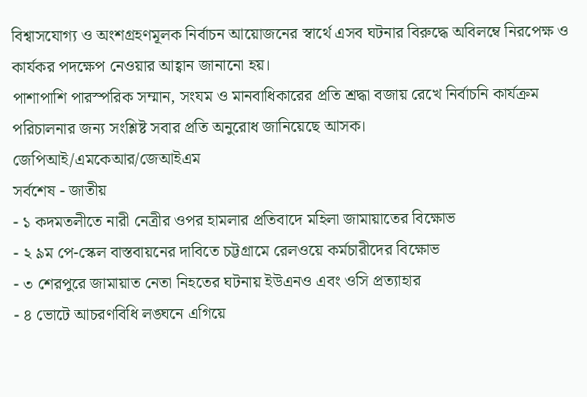বিশ্বাসযোগ্য ও অংশগ্রহণমূলক নির্বাচন আয়োজনের স্বার্থে এসব ঘটনার বিরুদ্ধে অবিলম্বে নিরপেক্ষ ও কার্যকর পদক্ষেপ নেওয়ার আহ্বান জানানো হয়।
পাশাপাশি পারস্পরিক সম্মান, সংযম ও মানবাধিকারের প্রতি শ্রদ্ধা বজায় রেখে নির্বাচনি কার্যক্রম পরিচালনার জন্য সংশ্লিষ্ট সবার প্রতি অনুরোধ জানিয়েছে আসক।
জেপিআই/এমকেআর/জেআইএম
সর্বশেষ - জাতীয়
- ১ কদমতলীতে নারী নেত্রীর ওপর হামলার প্রতিবাদে মহিলা জামায়াতের বিক্ষোভ
- ২ ৯ম পে-স্কেল বাস্তবায়নের দাবিতে চট্টগ্রামে রেলওয়ে কর্মচারীদের বিক্ষোভ
- ৩ শেরপুরে জামায়াত নেতা নিহতের ঘটনায় ইউএনও এবং ওসি প্রত্যাহার
- ৪ ভোটে আচরণবিধি লঙ্ঘনে এগিয়ে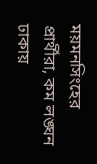ময়মনসিংহের প্রার্থীরা, কম লঙ্ঘন ঢাকায়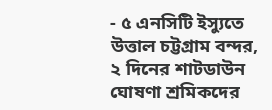- ৫ এনসিটি ইস্যুতে উত্তাল চট্টগ্রাম বন্দর, ২ দিনের শাটডাউন ঘোষণা শ্রমিকদের